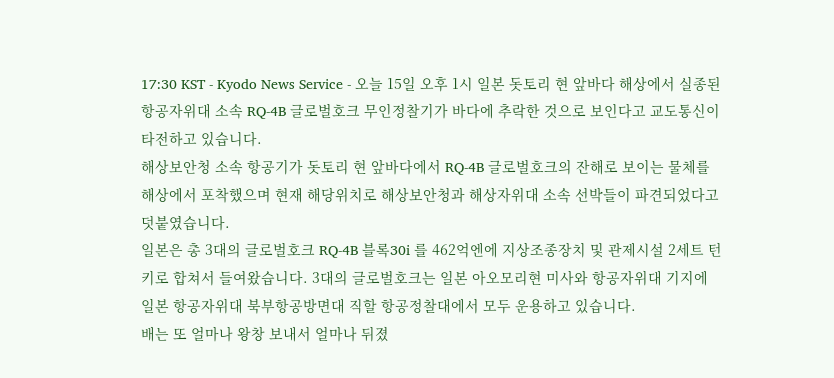17:30 KST - Kyodo News Service - 오늘 15일 오후 1시 일본 돗토리 현 앞바다 해상에서 실종된 항공자위대 소속 RQ-4B 글로벌호크 무인정찰기가 바다에 추락한 것으로 보인다고 교도통신이 타전하고 있습니다.
해상보안청 소속 항공기가 돗토리 현 앞바다에서 RQ-4B 글로벌호크의 잔해로 보이는 물체를 해상에서 포착했으며 현재 해당위치로 해상보안청과 해상자위대 소속 선박들이 파견되었다고 덧붙였습니다.
일본은 총 3대의 글로벌호크 RQ-4B 블록30i 를 462억엔에 지상조종장치 및 관제시설 2세트 턴키로 합쳐서 들여왔습니다. 3대의 글로벌호크는 일본 아오모리현 미사와 항공자위대 기지에 일본 항공자위대 북부항공방면대 직할 항공정찰대에서 모두 운용하고 있습니다.
배는 또 얼마나 왕창 보내서 얼마나 뒤졌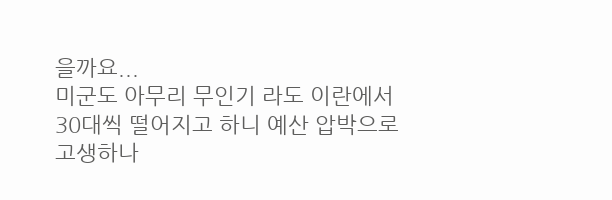을까요...
미군도 아무리 무인기 라도 이란에서 30대씩 떨어지고 하니 예산 압박으로 고생하나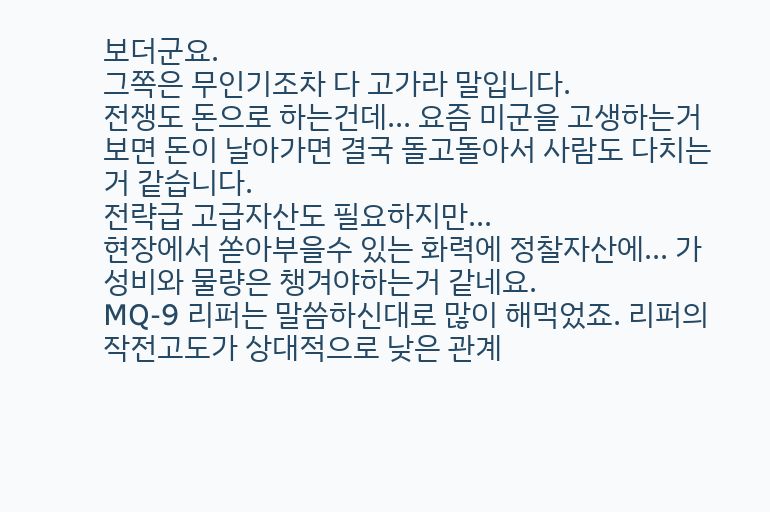보더군요.
그쪽은 무인기조차 다 고가라 말입니다.
전쟁도 돈으로 하는건데... 요즘 미군을 고생하는거 보면 돈이 날아가면 결국 돌고돌아서 사람도 다치는거 같습니다.
전략급 고급자산도 필요하지만...
현장에서 쏟아부을수 있는 화력에 정찰자산에... 가성비와 물량은 챙겨야하는거 같네요.
MQ-9 리퍼는 말씀하신대로 많이 해먹었죠. 리퍼의 작전고도가 상대적으로 낮은 관계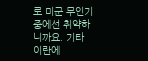로 미군 무인기 중에선 취약하니까요. 기타 이란에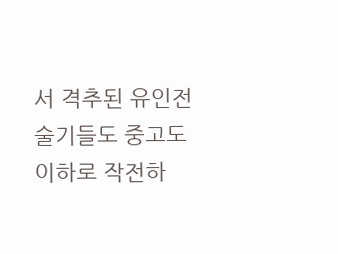서 격추된 유인전술기들도 중고도 이하로 작전하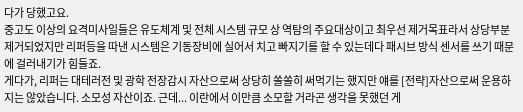다가 당했고요.
중고도 이상의 요격미사일들은 유도체계 및 전체 시스템 규모 상 역탐의 주요대상이고 최우선 제거목표라서 상당부분 제거되었지만 리퍼등을 따낸 시스템은 기동장비에 실어서 치고 빠지기를 할 수 있는데다 패시브 방식 센서를 쓰기 때문에 걸러내기가 힘들죠.
게다가, 리퍼는 대테러전 및 광학 전장감시 자산으로써 상당히 쏠쏠히 써먹기는 했지만 얘를 [전략]자산으로써 운용하지는 않았습니다. 소모성 자산이죠. 근데... 이란에서 이만큼 소모할 거라곤 생각을 못했던 게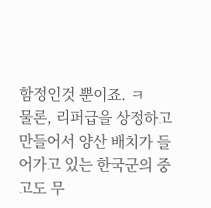함정인것 뿐이죠. ㅋ
물론, 리퍼급을 상정하고 만들어서 양산 배치가 들어가고 있는 한국군의 중고도 무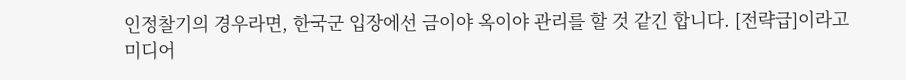인정찰기의 경우라면, 한국군 입장에선 금이야 옥이야 관리를 할 것 같긴 합니다. [전략급]이라고 미디어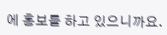에 홍보를 하고 있으니까요.